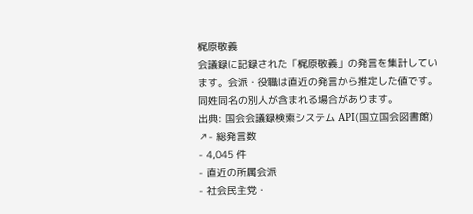梶原敬義
会議録に記録された「梶原敬義」の発言を集計しています。会派・役職は直近の発言から推定した値です。同姓同名の別人が含まれる場合があります。
出典: 国会会議録検索システム API(国立国会図書館) ↗- 総発言数
- 4,045 件
- 直近の所属会派
- 社会民主党・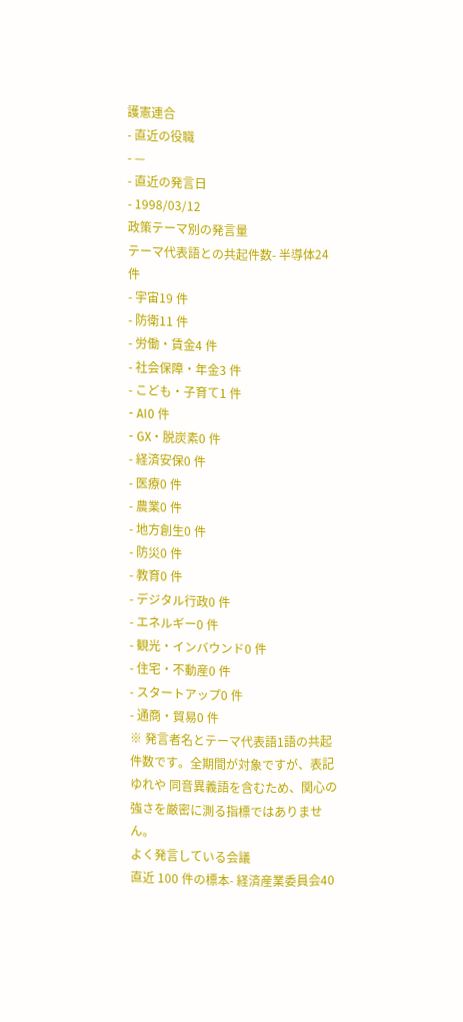護憲連合
- 直近の役職
- —
- 直近の発言日
- 1998/03/12
政策テーマ別の発言量
テーマ代表語との共起件数- 半導体24 件
- 宇宙19 件
- 防衛11 件
- 労働・賃金4 件
- 社会保障・年金3 件
- こども・子育て1 件
- AI0 件
- GX・脱炭素0 件
- 経済安保0 件
- 医療0 件
- 農業0 件
- 地方創生0 件
- 防災0 件
- 教育0 件
- デジタル行政0 件
- エネルギー0 件
- 観光・インバウンド0 件
- 住宅・不動産0 件
- スタートアップ0 件
- 通商・貿易0 件
※ 発言者名とテーマ代表語1語の共起件数です。全期間が対象ですが、表記ゆれや 同音異義語を含むため、関心の強さを厳密に測る指標ではありません。
よく発言している会議
直近 100 件の標本- 経済産業委員会40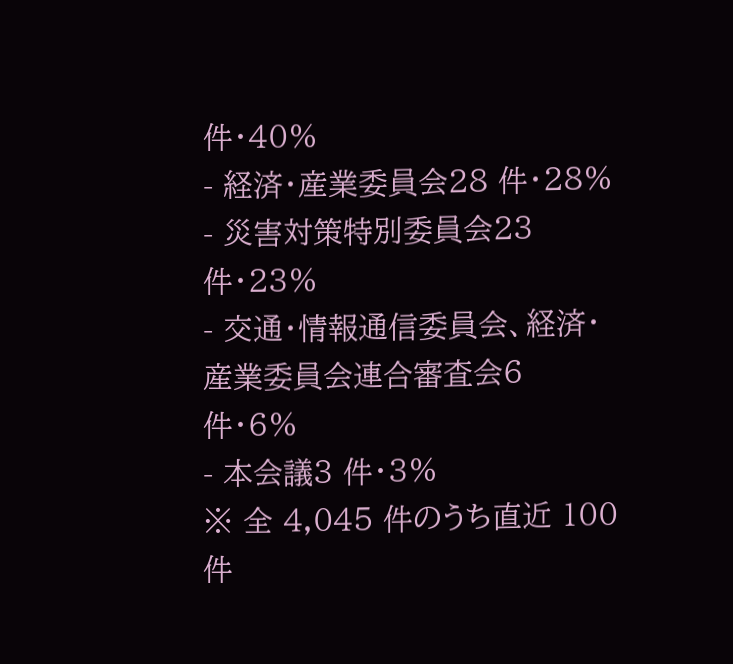件・40%
- 経済・産業委員会28 件・28%
- 災害対策特別委員会23 件・23%
- 交通・情報通信委員会、経済・産業委員会連合審査会6 件・6%
- 本会議3 件・3%
※ 全 4,045 件のうち直近 100 件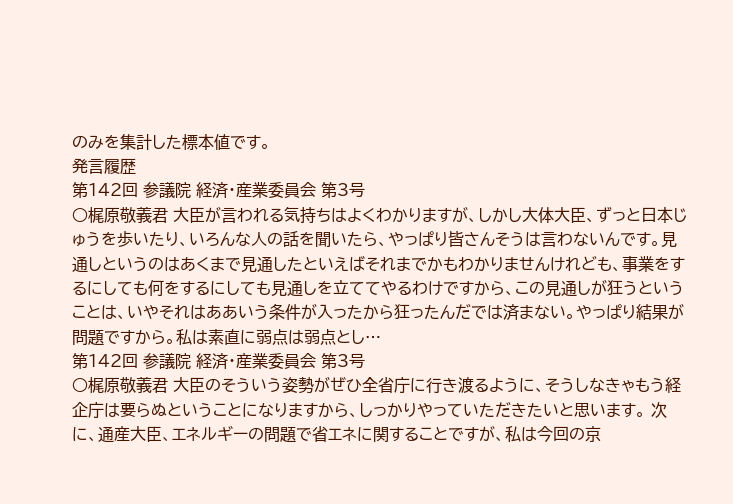のみを集計した標本値です。
発言履歴
第142回 参議院 経済・産業委員会 第3号
○梶原敬義君 大臣が言われる気持ちはよくわかりますが、しかし大体大臣、ずっと日本じゅうを歩いたり、いろんな人の話を聞いたら、やっぱり皆さんそうは言わないんです。見通しというのはあくまで見通したといえばそれまでかもわかりませんけれども、事業をするにしても何をするにしても見通しを立ててやるわけですから、この見通しが狂うということは、いやそれはああいう条件が入ったから狂ったんだでは済まない。やっぱり結果が問題ですから。私は素直に弱点は弱点とし…
第142回 参議院 経済・産業委員会 第3号
○梶原敬義君 大臣のそういう姿勢がぜひ全省庁に行き渡るように、そうしなきゃもう経企庁は要らぬということになりますから、しっかりやっていただきたいと思います。 次に、通産大臣、エネルギーの問題で省エネに関することですが、私は今回の京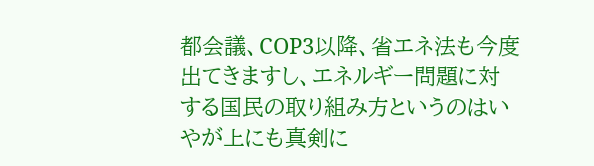都会議、COP3以降、省エネ法も今度出てきますし、エネルギー問題に対する国民の取り組み方というのはいやが上にも真剣に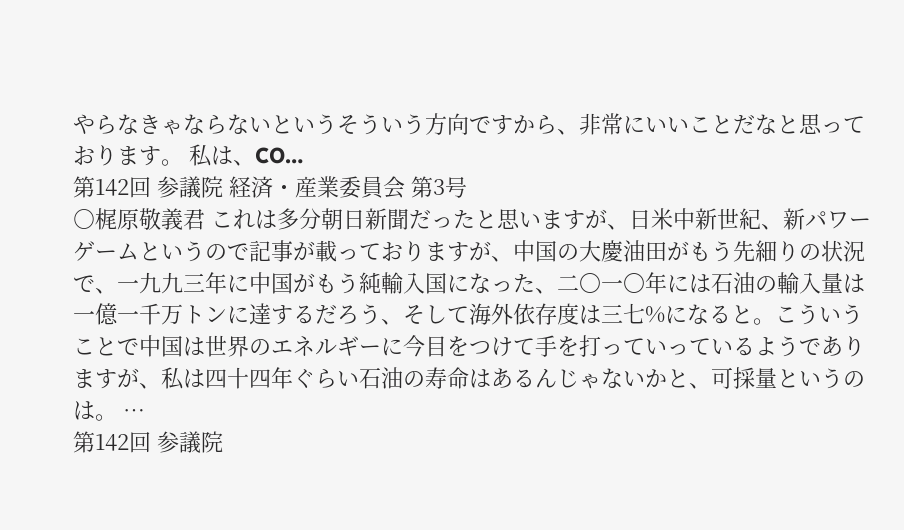やらなきゃならないというそういう方向ですから、非常にいいことだなと思っております。 私は、CO…
第142回 参議院 経済・産業委員会 第3号
○梶原敬義君 これは多分朝日新聞だったと思いますが、日米中新世紀、新パワーゲームというので記事が載っておりますが、中国の大慶油田がもう先細りの状況で、一九九三年に中国がもう純輸入国になった、二〇一〇年には石油の輸入量は一億一千万トンに達するだろう、そして海外依存度は三七%になると。こういうことで中国は世界のエネルギーに今目をつけて手を打っていっているようでありますが、私は四十四年ぐらい石油の寿命はあるんじゃないかと、可採量というのは。 …
第142回 参議院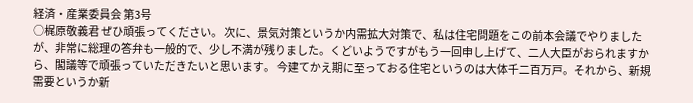経済・産業委員会 第3号
○梶原敬義君 ぜひ頑張ってください。 次に、景気対策というか内需拡大対策で、私は住宅問題をこの前本会議でやりましたが、非常に総理の答弁も一般的で、少し不満が残りました。くどいようですがもう一回申し上げて、二人大臣がおられますから、閣議等で頑張っていただきたいと思います。 今建てかえ期に至っておる住宅というのは大体千二百万戸。それから、新規需要というか新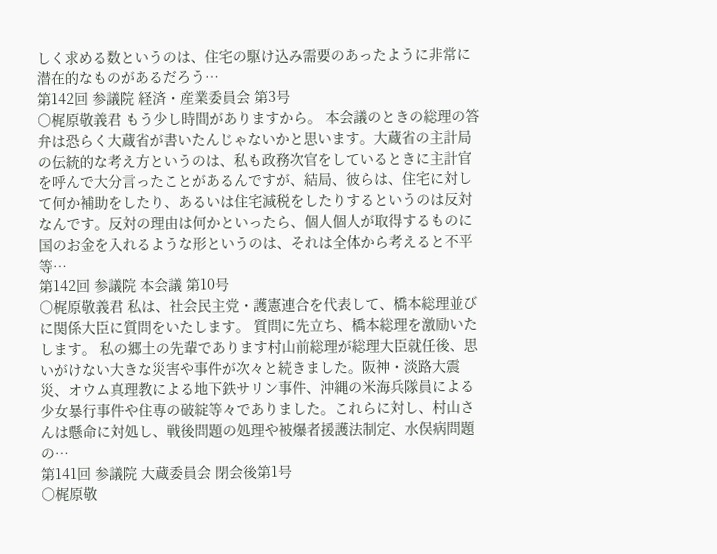しく求める数というのは、住宅の駆け込み需要のあったように非常に潜在的なものがあるだろう…
第142回 参議院 経済・産業委員会 第3号
○梶原敬義君 もう少し時間がありますから。 本会議のときの総理の答弁は恐らく大蔵省が書いたんじゃないかと思います。大蔵省の主計局の伝統的な考え方というのは、私も政務次官をしているときに主計官を呼んで大分言ったことがあるんですが、結局、彼らは、住宅に対して何か補助をしたり、あるいは住宅減税をしたりするというのは反対なんです。反対の理由は何かといったら、個人個人が取得するものに国のお金を入れるような形というのは、それは全体から考えると不平等…
第142回 参議院 本会議 第10号
○梶原敬義君 私は、社会民主党・護憲連合を代表して、橋本総理並びに関係大臣に質問をいたします。 質問に先立ち、橋本総理を激励いたします。 私の郷土の先輩であります村山前総理が総理大臣就任後、思いがけない大きな災害や事件が次々と続きました。阪神・淡路大震災、オウム真理教による地下鉄サリン事件、沖縄の米海兵隊員による少女暴行事件や住専の破綻等々でありました。これらに対し、村山さんは懸命に対処し、戦後問題の処理や被爆者援護法制定、水俣病問題の…
第141回 参議院 大蔵委員会 閉会後第1号
○梶原敬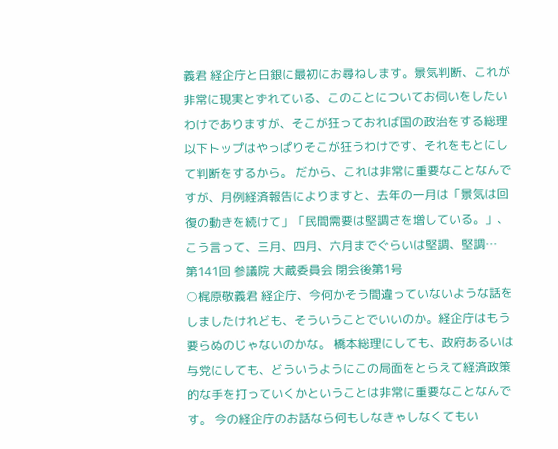義君 経企庁と日銀に最初にお尋ねします。景気判断、これが非常に現実とずれている、このことについてお伺いをしたいわけでありますが、そこが狂っておれば国の政治をする総理以下トップはやっぱりそこが狂うわけです、それをもとにして判断をするから。 だから、これは非常に重要なことなんですが、月例経済報告によりますと、去年の一月は「景気は回復の動きを続けて」「民間需要は堅調さを増している。」、こう言って、三月、四月、六月までぐらいは堅調、堅調…
第141回 参議院 大蔵委員会 閉会後第1号
○梶原敬義君 経企庁、今何かそう間違っていないような話をしましたけれども、そういうことでいいのか。経企庁はもう要らぬのじゃないのかな。 橋本総理にしても、政府あるいは与党にしても、どういうようにこの局面をとらえて経済政策的な手を打っていくかということは非常に重要なことなんです。 今の経企庁のお話なら何もしなきゃしなくてもい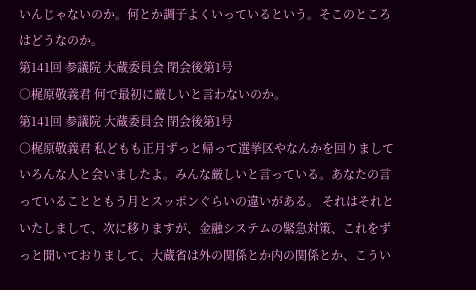いんじゃないのか。何とか調子よくいっているという。そこのところはどうなのか。
第141回 参議院 大蔵委員会 閉会後第1号
○梶原敬義君 何で最初に厳しいと言わないのか。
第141回 参議院 大蔵委員会 閉会後第1号
○梶原敬義君 私どもも正月ずっと帰って選挙区やなんかを回りましていろんな人と会いましたよ。みんな厳しいと言っている。あなたの言っていることともう月とスッポンぐらいの違いがある。 それはそれといたしまして、次に移りますが、金融システムの緊急対策、これをずっと聞いておりまして、大蔵省は外の関係とか内の関係とか、こうい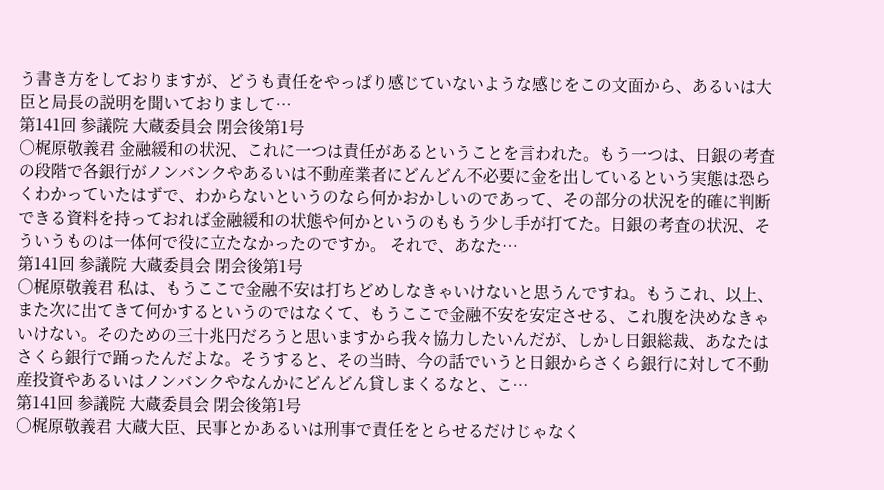う書き方をしておりますが、どうも責任をやっぱり感じていないような感じをこの文面から、あるいは大臣と局長の説明を聞いておりまして…
第141回 参議院 大蔵委員会 閉会後第1号
○梶原敬義君 金融緩和の状況、これに一つは責任があるということを言われた。もう一つは、日銀の考査の段階で各銀行がノンバンクやあるいは不動産業者にどんどん不必要に金を出しているという実態は恐らくわかっていたはずで、わからないというのなら何かおかしいのであって、その部分の状況を的確に判断できる資料を持っておれば金融緩和の状態や何かというのももう少し手が打てた。日銀の考査の状況、そういうものは一体何で役に立たなかったのですか。 それで、あなた…
第141回 参議院 大蔵委員会 閉会後第1号
○梶原敬義君 私は、もうここで金融不安は打ちどめしなきゃいけないと思うんですね。もうこれ、以上、また次に出てきて何かするというのではなくて、もうここで金融不安を安定させる、これ腹を決めなきゃいけない。そのための三十兆円だろうと思いますから我々協力したいんだが、しかし日銀総裁、あなたはさくら銀行で踊ったんだよな。そうすると、その当時、今の話でいうと日銀からさくら銀行に対して不動産投資やあるいはノンバンクやなんかにどんどん貸しまくるなと、こ…
第141回 参議院 大蔵委員会 閉会後第1号
○梶原敬義君 大蔵大臣、民事とかあるいは刑事で責任をとらせるだけじゃなく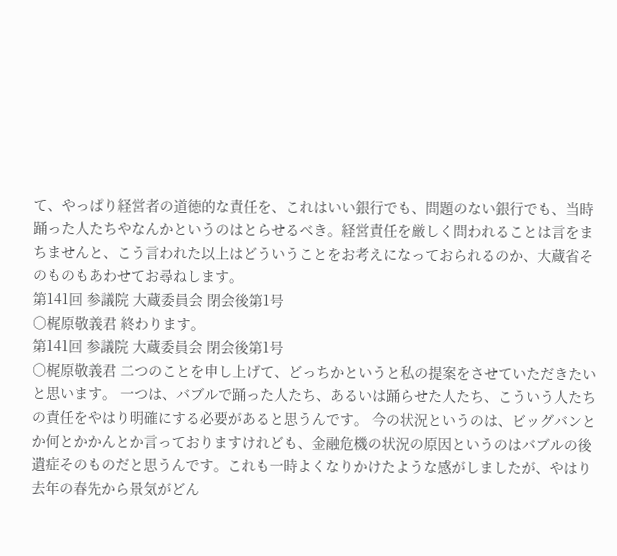て、やっぱり経営者の道徳的な責任を、これはいい銀行でも、問題のない銀行でも、当時踊った人たちやなんかというのはとらせるべき。経営責任を厳しく問われることは言をまちませんと、こう言われた以上はどういうことをお考えになっておられるのか、大蔵省そのものもあわせてお尋ねします。
第141回 参議院 大蔵委員会 閉会後第1号
○梶原敬義君 終わります。
第141回 参議院 大蔵委員会 閉会後第1号
○梶原敬義君 二つのことを申し上げて、どっちかというと私の提案をさせていただきたいと思います。 一つは、バブルで踊った人たち、あるいは踊らせた人たち、こういう人たちの責任をやはり明確にする必要があると思うんです。 今の状況というのは、ビッグバンとか何とかかんとか言っておりますけれども、金融危機の状況の原因というのはバブルの後遺症そのものだと思うんです。これも一時よくなりかけたような感がしましたが、やはり去年の春先から景気がどん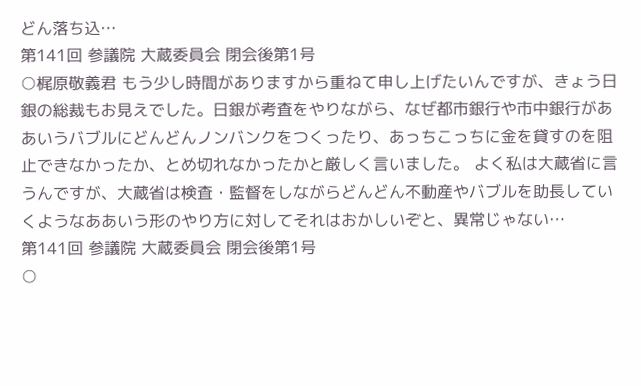どん落ち込…
第141回 参議院 大蔵委員会 閉会後第1号
○梶原敬義君 もう少し時間がありますから重ねて申し上げたいんですが、きょう日銀の総裁もお見えでした。日銀が考査をやりながら、なぜ都市銀行や市中銀行がああいうバブルにどんどんノンバンクをつくったり、あっちこっちに金を貸すのを阻止できなかったか、とめ切れなかったかと厳しく言いました。 よく私は大蔵省に言うんですが、大蔵省は検査・監督をしながらどんどん不動産やバブルを助長していくようなああいう形のやり方に対してそれはおかしいぞと、異常じゃない…
第141回 参議院 大蔵委員会 閉会後第1号
○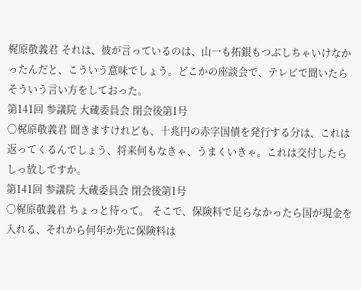梶原敬義君 それは、彼が言っているのは、山一も拓銀もつぶしちゃいけなかったんだと、こういう意味でしょう。どこかの座談会で、テレビで聞いたらそういう言い方をしておった。
第141回 参議院 大蔵委員会 閉会後第1号
○梶原敬義君 聞きますけれども、十兆円の赤字国債を発行する分は、これは返ってくるんでしょう、将来何もなきゃ、うまくいきゃ。これは交付したらしっ放しですか。
第141回 参議院 大蔵委員会 閉会後第1号
○梶原敬義君 ちょっと待って。 そこで、保険料で足らなかったら国が現金を入れる、それから何年か先に保険料は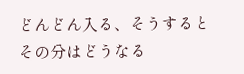どんどん入る、そうするとその分はどうなる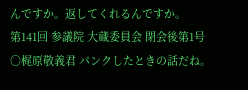んですか。返してくれるんですか。
第141回 参議院 大蔵委員会 閉会後第1号
○梶原敬義君 パンクしたときの話だね。